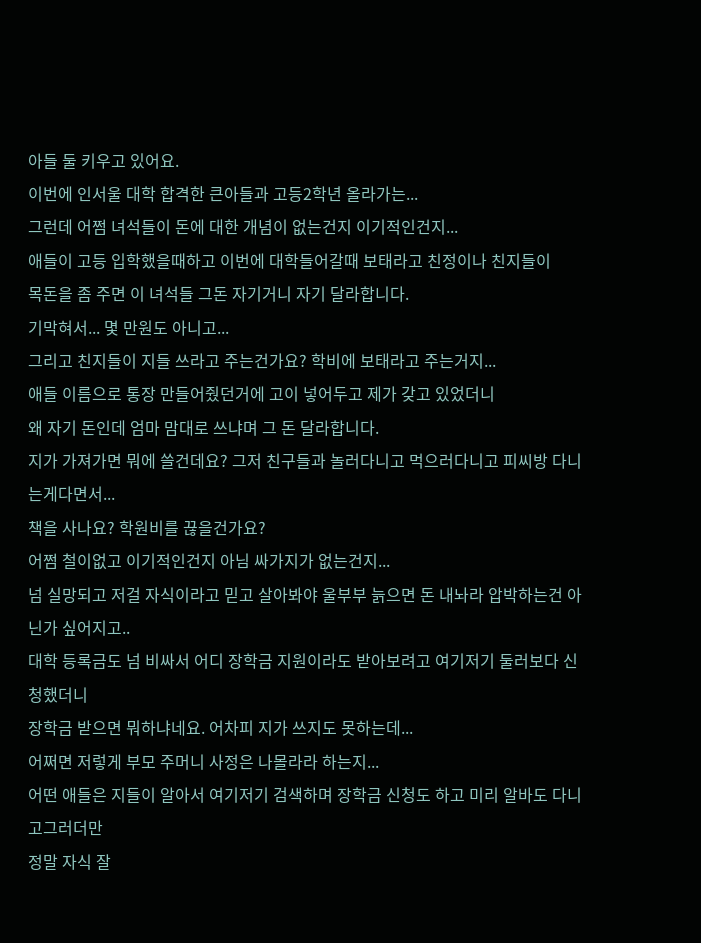아들 둘 키우고 있어요.
이번에 인서울 대학 합격한 큰아들과 고등2학년 올라가는...
그런데 어쩜 녀석들이 돈에 대한 개념이 없는건지 이기적인건지...
애들이 고등 입학했을때하고 이번에 대학들어갈때 보태라고 친정이나 친지들이
목돈을 좀 주면 이 녀석들 그돈 자기거니 자기 달라합니다.
기막혀서... 몇 만원도 아니고...
그리고 친지들이 지들 쓰라고 주는건가요? 학비에 보태라고 주는거지...
애들 이름으로 통장 만들어줬던거에 고이 넣어두고 제가 갖고 있었더니
왜 자기 돈인데 엄마 맘대로 쓰냐며 그 돈 달라합니다.
지가 가져가면 뭐에 쓸건데요? 그저 친구들과 놀러다니고 먹으러다니고 피씨방 다니는게다면서...
책을 사나요? 학원비를 끊을건가요?
어쩜 철이없고 이기적인건지 아님 싸가지가 없는건지...
넘 실망되고 저걸 자식이라고 믿고 살아봐야 울부부 늙으면 돈 내놔라 압박하는건 아닌가 싶어지고..
대학 등록금도 넘 비싸서 어디 장학금 지원이라도 받아보려고 여기저기 둘러보다 신청했더니
장학금 받으면 뭐하냐네요. 어차피 지가 쓰지도 못하는데...
어쩌면 저렇게 부모 주머니 사정은 나몰라라 하는지...
어떤 애들은 지들이 알아서 여기저기 검색하며 장학금 신청도 하고 미리 알바도 다니고그러더만
정말 자식 잘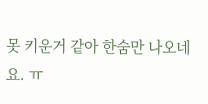못 키운거 같아 한숨만 나오네요. ㅠ